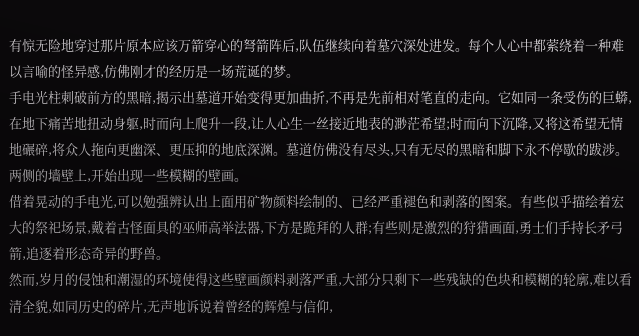有惊无险地穿过那片原本应该万箭穿心的弩箭阵后,队伍继续向着墓穴深处进发。每个人心中都萦绕着一种难以言喻的怪异感,仿佛刚才的经历是一场荒诞的梦。
手电光柱刺破前方的黑暗,揭示出墓道开始变得更加曲折,不再是先前相对笔直的走向。它如同一条受伤的巨蟒,在地下痛苦地扭动身躯,时而向上爬升一段,让人心生一丝接近地表的渺茫希望;时而向下沉降,又将这希望无情地碾碎,将众人拖向更幽深、更压抑的地底深渊。墓道仿佛没有尽头,只有无尽的黑暗和脚下永不停歇的跋涉。
两侧的墙壁上,开始出现一些模糊的壁画。
借着晃动的手电光,可以勉强辨认出上面用矿物颜料绘制的、已经严重褪色和剥落的图案。有些似乎描绘着宏大的祭祀场景,戴着古怪面具的巫师高举法器,下方是跪拜的人群;有些则是激烈的狩猎画面,勇士们手持长矛弓箭,追逐着形态奇异的野兽。
然而,岁月的侵蚀和潮湿的环境使得这些壁画颜料剥落严重,大部分只剩下一些残缺的色块和模糊的轮廓,难以看清全貌,如同历史的碎片,无声地诉说着曾经的辉煌与信仰,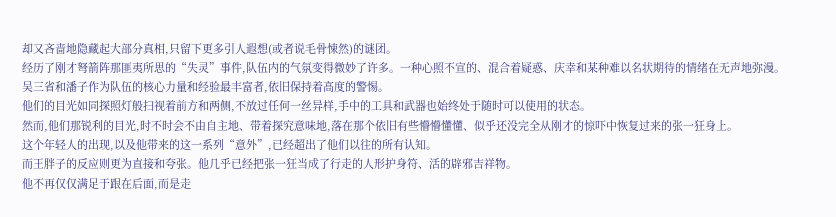却又吝啬地隐藏起大部分真相,只留下更多引人遐想(或者说毛骨悚然)的谜团。
经历了刚才弩箭阵那匪夷所思的“失灵”事件,队伍内的气氛变得微妙了许多。一种心照不宣的、混合着疑惑、庆幸和某种难以名状期待的情绪在无声地弥漫。
吴三省和潘子作为队伍的核心力量和经验最丰富者,依旧保持着高度的警惕。
他们的目光如同探照灯般扫视着前方和两侧,不放过任何一丝异样,手中的工具和武器也始终处于随时可以使用的状态。
然而,他们那锐利的目光,时不时会不由自主地、带着探究意味地,落在那个依旧有些懵懵懂懂、似乎还没完全从刚才的惊吓中恢复过来的张一狂身上。
这个年轻人的出现,以及他带来的这一系列“意外”,已经超出了他们以往的所有认知。
而王胖子的反应则更为直接和夸张。他几乎已经把张一狂当成了行走的人形护身符、活的辟邪吉祥物。
他不再仅仅满足于跟在后面,而是走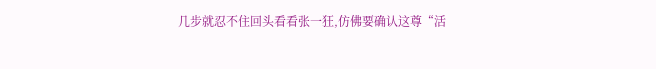几步就忍不住回头看看张一狂,仿佛要确认这尊“活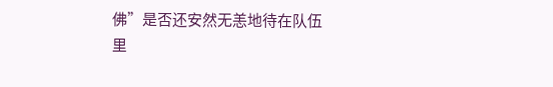佛”是否还安然无恙地待在队伍里